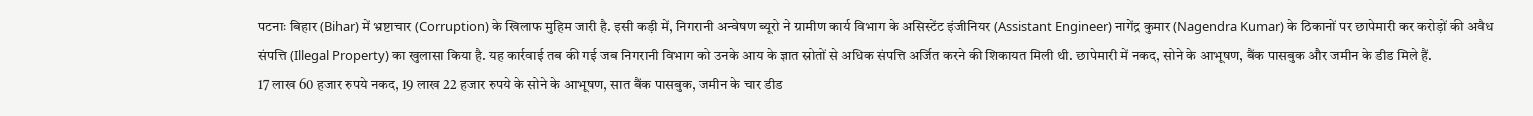पटनाः बिहार (Bihar) में भ्रष्टाचार (Corruption) के खिलाफ मुहिम जारी है. इसी कड़ी में, निगरानी अन्वेषण ब्यूरो ने ग्रामीण कार्य विभाग के असिस्टेंट इंजीनियर (Assistant Engineer) नागेंद्र कुमार (Nagendra Kumar) के ठिकानों पर छापेमारी कर करोड़ों की अवैध संपत्ति (Illegal Property) का खुलासा किया है. यह कार्रवाई तब की गई जब निगरानी विभाग को उनके आय के ज्ञात स्रोतों से अधिक संपत्ति अर्जित करने की शिकायत मिली थी. छापेमारी में नकद, सोने के आभूषण, बैंक पासबुक और जमीन के डीड मिले हैं.
17 लाख 60 हजार रुपये नकद, 19 लाख 22 हजार रुपये के सोने के आभूषण, सात बैंक पासबुक, जमीन के चार डीड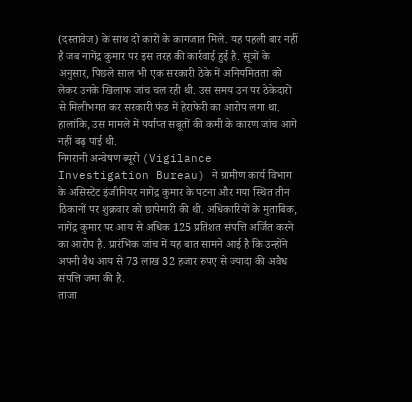(दस्तावेज) के साथ दो कारों के कागजात मिले. यह पहली बार नहीं है जब नागेंद्र कुमार पर इस तरह की कार्रवाई हुई है. सूत्रों के अनुसार, पिछले साल भी एक सरकारी ठेके में अनियमितता को लेकर उनके खिलाफ जांच चल रही थी. उस समय उन पर ठेकेदारों से मिलीभगत कर सरकारी फंड में हेराफेरी का आरोप लगा था. हालांकि, उस मामले में पर्याप्त सबूतों की कमी के कारण जांच आगे नहीं बढ़ पाई थी.
निगरानी अन्वेषण ब्यूरो (Vigilance Investigation Bureau) ने ग्रामीण कार्य विभाग के असिस्टेंट इंजीनियर नागेंद्र कुमार के पटना और गया स्थित तीन ठिकानों पर शुक्रवार को छापेमारी की थी. अधिकारियों के मुताबिक, नागेंद्र कुमार पर आय से अधिक 125 प्रतिशत संपत्ति अर्जित करने का आरोप है. प्रारंभिक जांच में यह बात सामने आई है कि उन्होंने अपनी वैध आय से 73 लाख 32 हजार रुपए से ज्यादा की अवैध संपत्ति जमा की है.
ताजा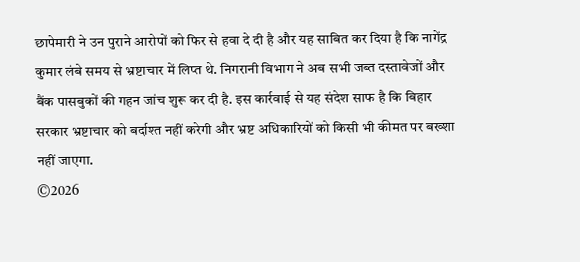छापेमारी ने उन पुराने आरोपों को फिर से हवा दे दी है और यह साबित कर दिया है कि नागेंद्र कुमार लंबे समय से भ्रष्टाचार में लिप्त थे. निगरानी विभाग ने अब सभी जब्त दस्तावेजों और बैंक पासबुकों की गहन जांच शुरू कर दी है. इस कार्रवाई से यह संदेश साफ है कि बिहार सरकार भ्रष्टाचार को बर्दाश्त नहीं करेगी और भ्रष्ट अधिकारियों को किसी भी कीमत पर बख्शा नहीं जाएगा.
©2026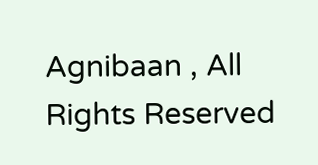Agnibaan , All Rights Reserved